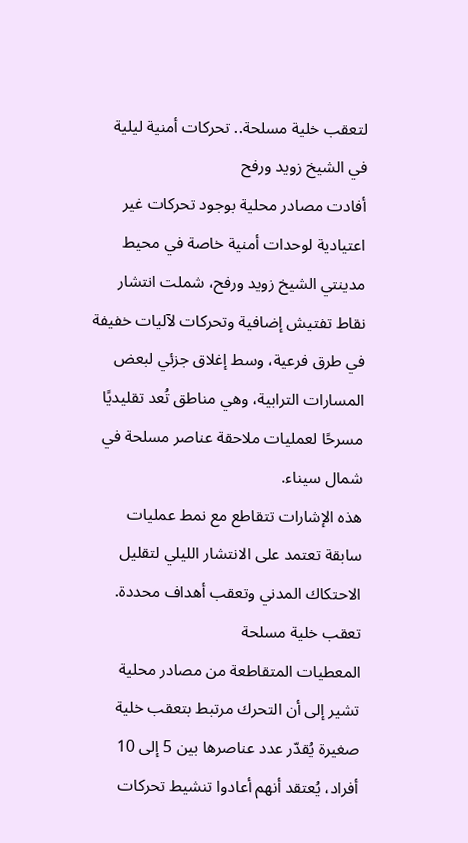لتعقب خلية مسلحة.. تحركات أمنية ليلية في الشيخ زويد ورفح
أفادت مصادر محلية بوجود تحركات غير اعتيادية لوحدات أمنية خاصة في محيط مدينتي الشيخ زويد ورفح، شملت انتشار نقاط تفتيش إضافية وتحركات لآليات خفيفة في طرق فرعية، وسط إغلاق جزئي لبعض المسارات الترابية، وهي مناطق تُعد تقليديًا مسرحًا لعمليات ملاحقة عناصر مسلحة في شمال سيناء.
هذه الإشارات تتقاطع مع نمط عمليات سابقة تعتمد على الانتشار الليلي لتقليل الاحتكاك المدني وتعقب أهداف محددة.
تعقب خلية مسلحة
المعطيات المتقاطعة من مصادر محلية تشير إلى أن التحرك مرتبط بتعقب خلية صغيرة يُقدّر عدد عناصرها بين 5 إلى 10 أفراد، يُعتقد أنهم أعادوا تنشيط تحركات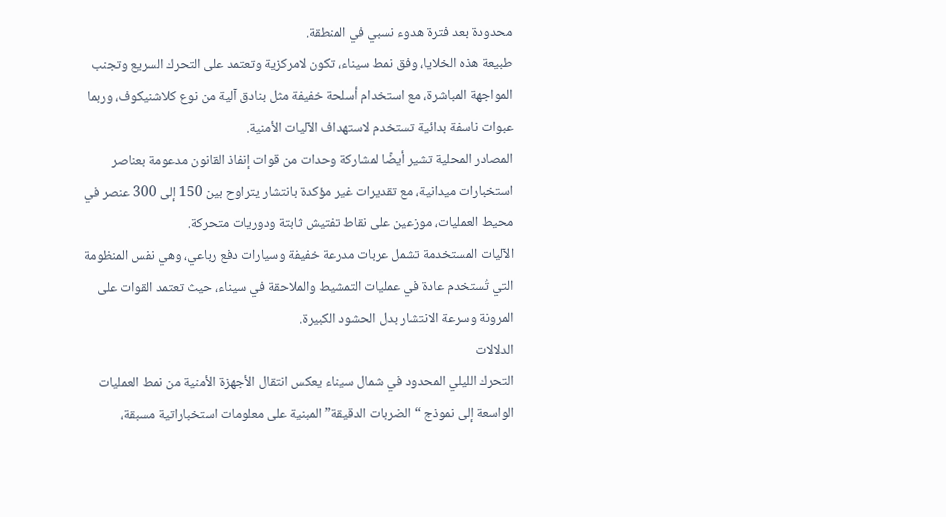محدودة بعد فترة هدوء نسبي في المنطقة.
طبيعة هذه الخلايا، وفق نمط سيناء، تكون لامركزية وتعتمد على التحرك السريع وتجنب المواجهة المباشرة، مع استخدام أسلحة خفيفة مثل بنادق آلية من نوع كلاشنيكوف، وربما عبوات ناسفة بدائية تستخدم لاستهداف الآليات الأمنية.
المصادر المحلية تشير أيضًا لمشاركة وحدات من قوات إنفاذ القانون مدعومة بعناصر استخبارات ميدانية، مع تقديرات غير مؤكدة بانتشار يتراوح بين 150 إلى 300 عنصر في محيط العمليات، موزعين على نقاط تفتيش ثابتة ودوريات متحركة.
الآليات المستخدمة تشمل عربات مدرعة خفيفة وسيارات دفع رباعي، وهي نفس المنظومة التي تُستخدم عادة في عمليات التمشيط والملاحقة في سيناء، حيث تعتمد القوات على المرونة وسرعة الانتشار بدل الحشود الكبيرة.
الدلالات
التحرك الليلي المحدود في شمال سيناء يعكس انتقال الأجهزة الأمنية من نمط العمليات الواسعة إلى نموذج “الضربات الدقيقة” المبنية على معلومات استخباراتية مسبقة،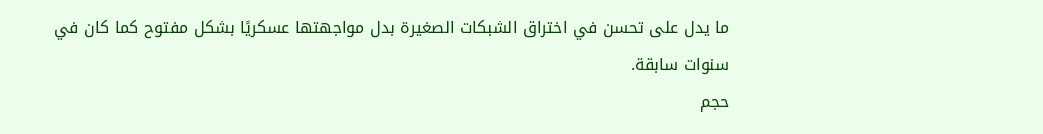ما يدل على تحسن في اختراق الشبكات الصغيرة بدل مواجهتها عسكريًا بشكل مفتوح كما كان في سنوات سابقة.
حجم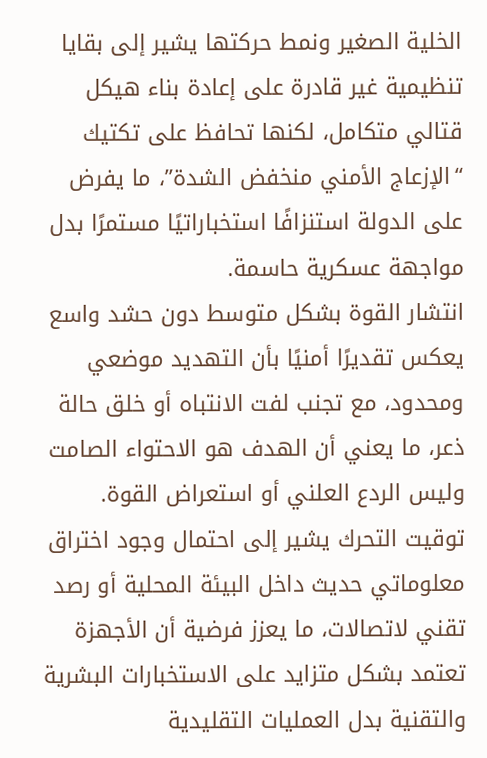الخلية الصغير ونمط حركتها يشير إلى بقايا تنظيمية غير قادرة على إعادة بناء هيكل قتالي متكامل، لكنها تحافظ على تكتيك “الإزعاج الأمني منخفض الشدة”، ما يفرض على الدولة استنزافًا استخباراتيًا مستمرًا بدل مواجهة عسكرية حاسمة.
انتشار القوة بشكل متوسط دون حشد واسع يعكس تقديرًا أمنيًا بأن التهديد موضعي ومحدود، مع تجنب لفت الانتباه أو خلق حالة ذعر، ما يعني أن الهدف هو الاحتواء الصامت وليس الردع العلني أو استعراض القوة.
توقيت التحرك يشير إلى احتمال وجود اختراق معلوماتي حديث داخل البيئة المحلية أو رصد تقني لاتصالات، ما يعزز فرضية أن الأجهزة تعتمد بشكل متزايد على الاستخبارات البشرية والتقنية بدل العمليات التقليدية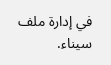في إدارة ملف سيناء.